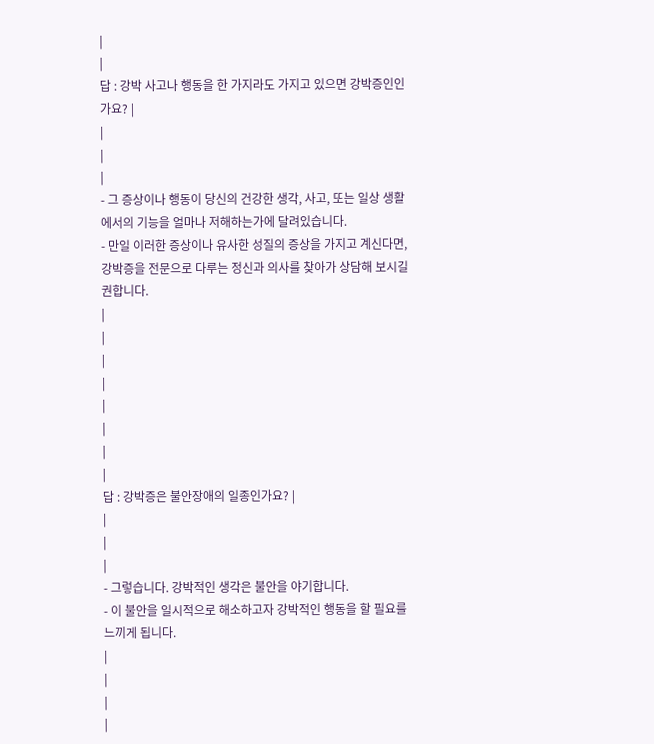|
|
답 : 강박 사고나 행동을 한 가지라도 가지고 있으면 강박증인인가요? |
|
|
|
- 그 증상이나 행동이 당신의 건강한 생각, 사고, 또는 일상 생활에서의 기능을 얼마나 저해하는가에 달려있습니다.
- 만일 이러한 증상이나 유사한 성질의 증상을 가지고 계신다면, 강박증을 전문으로 다루는 정신과 의사를 찾아가 상담해 보시길 권합니다.
|
|
|
|
|
|
|
|
답 : 강박증은 불안장애의 일종인가요? |
|
|
|
- 그렇습니다. 강박적인 생각은 불안을 야기합니다.
- 이 불안을 일시적으로 해소하고자 강박적인 행동을 할 필요를 느끼게 됩니다.
|
|
|
|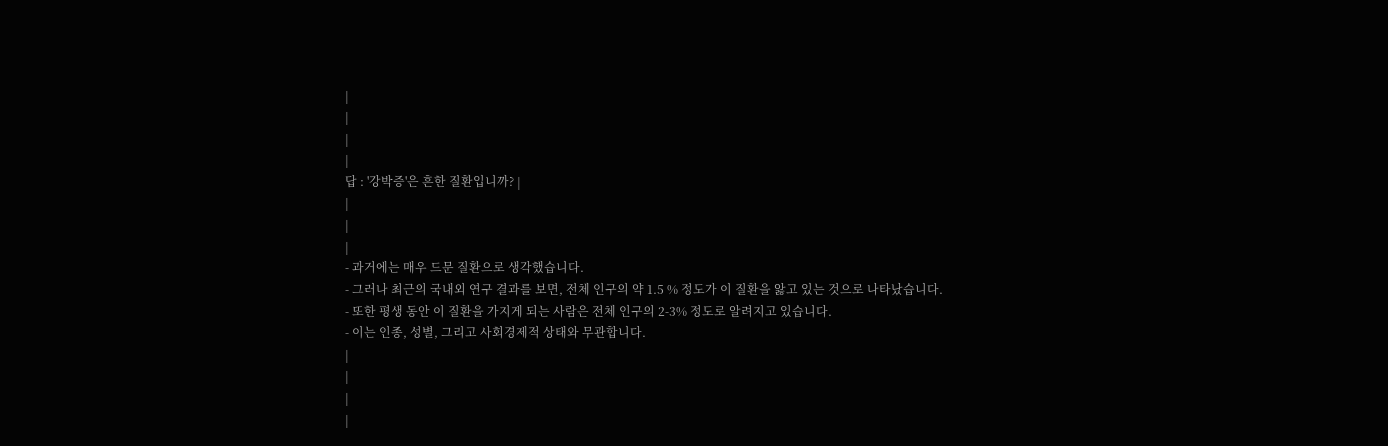|
|
|
|
답 : '강박증'은 흔한 질환입니까? |
|
|
|
- 과거에는 매우 드문 질환으로 생각했습니다.
- 그러나 최근의 국내외 연구 결과를 보면, 전체 인구의 약 1.5 % 정도가 이 질환을 앓고 있는 것으로 나타났습니다.
- 또한 평생 동안 이 질환을 가지게 되는 사람은 전체 인구의 2-3% 정도로 알려지고 있습니다.
- 이는 인종, 성별, 그리고 사회경제적 상태와 무관합니다.
|
|
|
|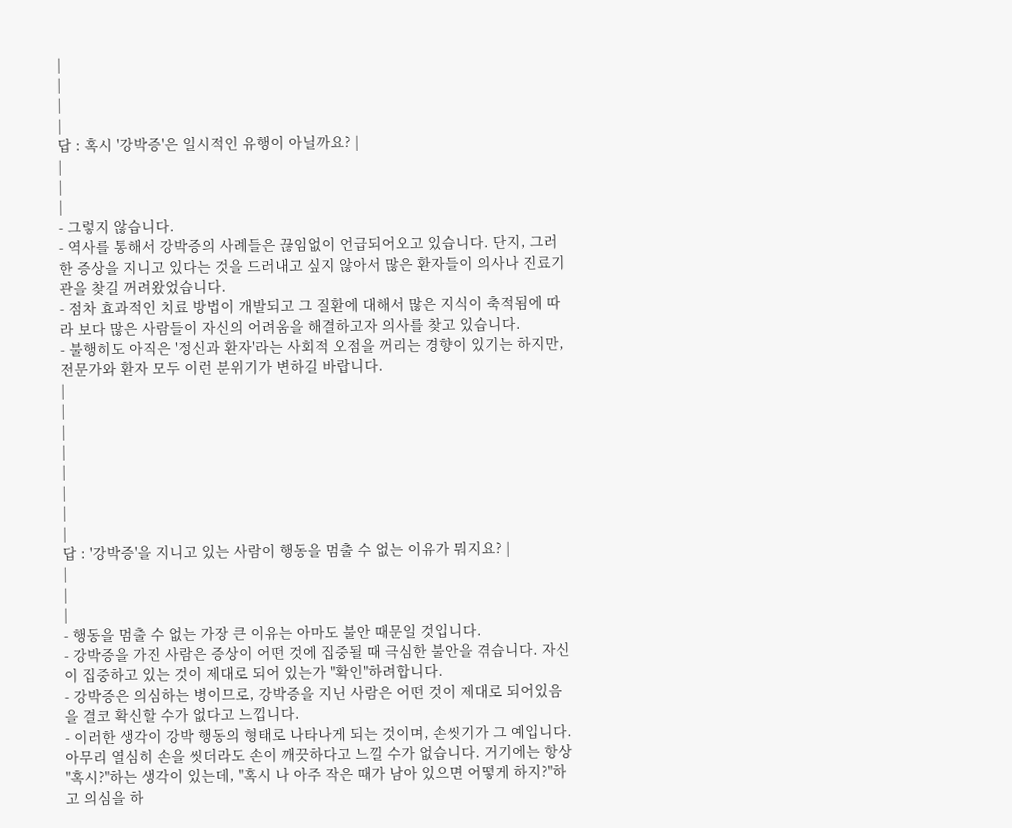|
|
|
|
답 : 혹시 '강박증'은 일시적인 유행이 아닐까요? |
|
|
|
- 그렇지 않습니다.
- 역사를 통해서 강박증의 사례들은 끊임없이 언급되어오고 있습니다. 단지, 그러한 증상을 지니고 있다는 것을 드러내고 싶지 않아서 많은 환자들이 의사나 진료기관을 찾길 꺼려왔었습니다.
- 점차 효과적인 치료 방법이 개발되고 그 질환에 대해서 많은 지식이 축적됨에 따라 보다 많은 사람들이 자신의 어려움을 해결하고자 의사를 찾고 있습니다.
- 불행히도 아직은 '정신과 환자'라는 사회적 오점을 꺼리는 경향이 있기는 하지만, 전문가와 환자 모두 이런 분위기가 변하길 바랍니다.
|
|
|
|
|
|
|
|
답 : '강박증'을 지니고 있는 사람이 행동을 멈출 수 없는 이유가 뭐지요? |
|
|
|
- 행동을 멈출 수 없는 가장 큰 이유는 아마도 불안 때문일 것입니다.
- 강박증을 가진 사람은 증상이 어떤 것에 집중될 때 극심한 불안을 겪습니다. 자신이 집중하고 있는 것이 제대로 되어 있는가 "확인"하려합니다.
- 강박증은 의심하는 병이므로, 강박증을 지닌 사람은 어떤 것이 제대로 되어있음을 결코 확신할 수가 없다고 느낍니다.
- 이러한 생각이 강박 행동의 형태로 나타나게 되는 것이며, 손씻기가 그 예입니다. 아무리 열심히 손을 씻더라도 손이 깨끗하다고 느낄 수가 없습니다. 거기에는 항상 "혹시?"하는 생각이 있는데, "혹시 나 아주 작은 때가 남아 있으면 어떻게 하지?"하고 의심을 하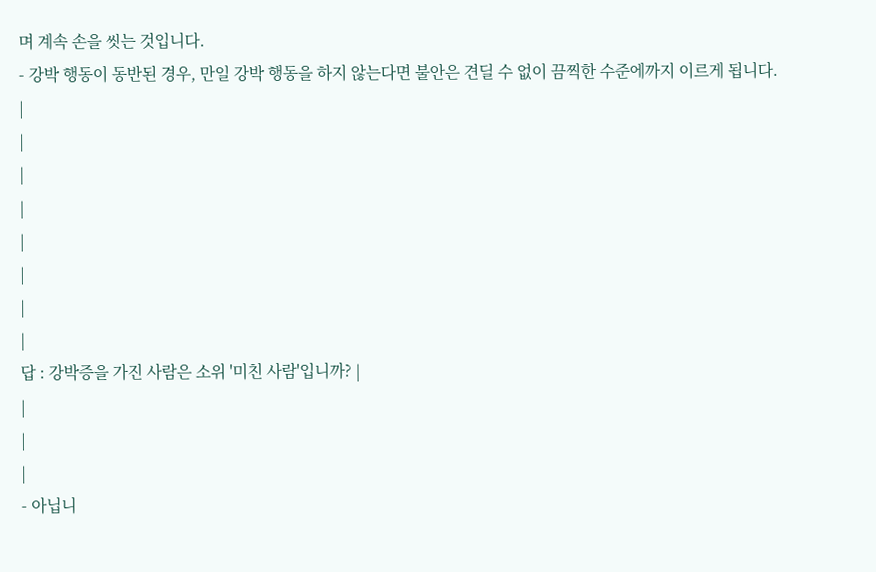며 계속 손을 씻는 것입니다.
- 강박 행동이 동반된 경우, 만일 강박 행동을 하지 않는다면 불안은 견딜 수 없이 끔찍한 수준에까지 이르게 됩니다.
|
|
|
|
|
|
|
|
답 : 강박증을 가진 사람은 소위 '미친 사람'입니까? |
|
|
|
- 아닙니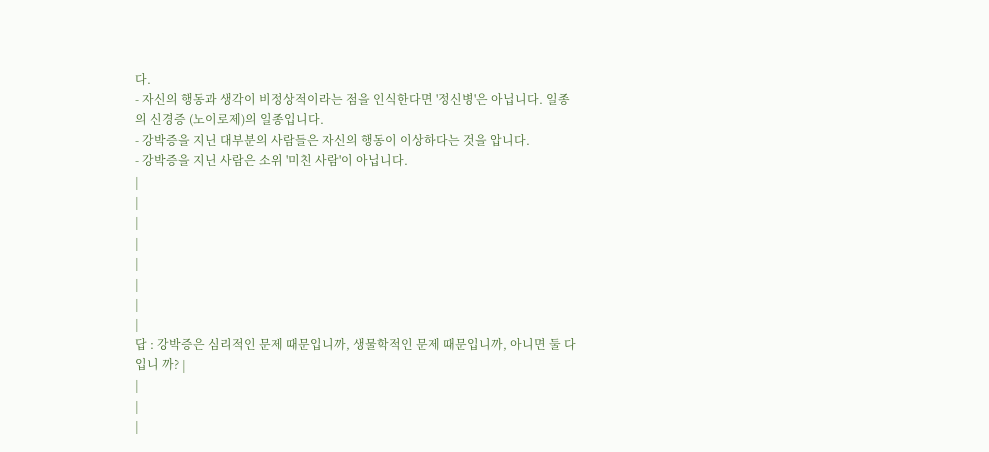다.
- 자신의 행동과 생각이 비정상적이라는 점을 인식한다면 '정신병'은 아닙니다. 일종의 신경증 (노이로제)의 일종입니다.
- 강박증을 지닌 대부분의 사람들은 자신의 행동이 이상하다는 것을 압니다.
- 강박증을 지닌 사람은 소위 '미친 사람'이 아닙니다.
|
|
|
|
|
|
|
|
답 : 강박증은 심리적인 문제 때문입니까, 생물학적인 문제 때문입니까, 아니면 둘 다 입니 까? |
|
|
|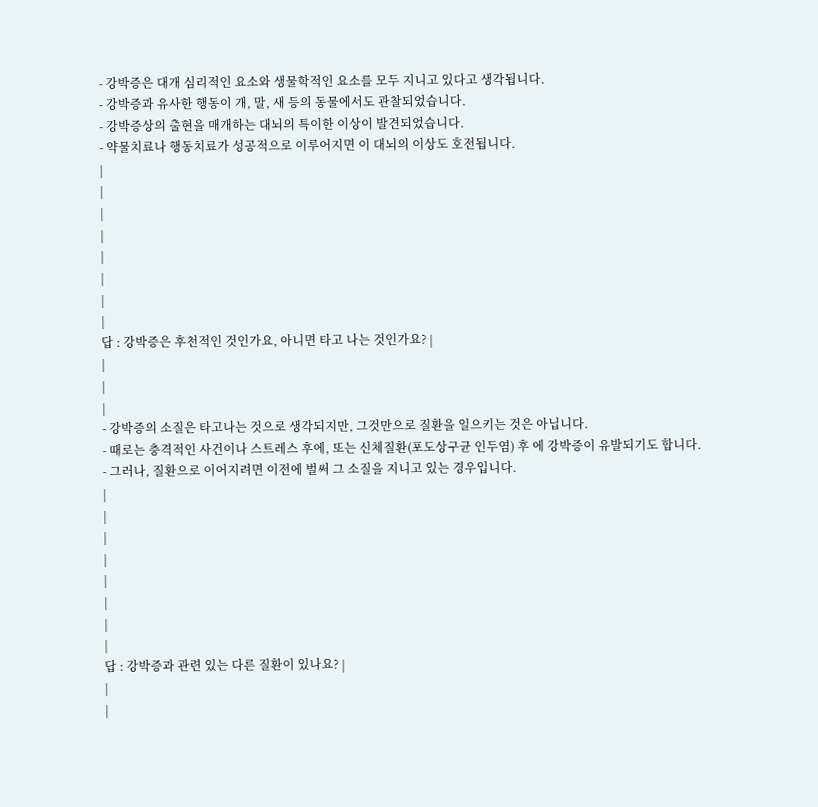- 강박증은 대개 심리적인 요소와 생물학적인 요소를 모두 지니고 있다고 생각됩니다.
- 강박증과 유사한 행동이 개, 말, 새 등의 동물에서도 관찰되었습니다.
- 강박증상의 출현을 매개하는 대뇌의 특이한 이상이 발견되었습니다.
- 약물치료나 행동치료가 성공적으로 이루어지면 이 대뇌의 이상도 호전됩니다.
|
|
|
|
|
|
|
|
답 : 강박증은 후천적인 것인가요, 아니면 타고 나는 것인가요? |
|
|
|
- 강박증의 소질은 타고나는 것으로 생각되지만, 그것만으로 질환을 일으키는 것은 아닙니다.
- 때로는 충격적인 사건이나 스트레스 후에, 또는 신체질환(포도상구균 인두염) 후 에 강박증이 유발되기도 합니다.
- 그러나, 질환으로 이어지려면 이전에 벌써 그 소질을 지니고 있는 경우입니다.
|
|
|
|
|
|
|
|
답 : 강박증과 관련 있는 다른 질환이 있나요? |
|
|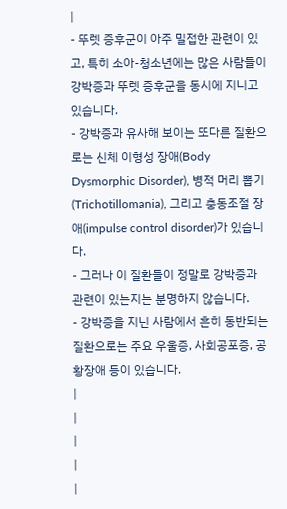|
- 뚜렛 증후군이 아주 밀접한 관련이 있고, 특히 소아-청소년에는 많은 사람들이 강박증과 뚜렛 증후군을 동시에 지니고 있습니다.
- 강박증과 유사해 보이는 또다른 질환으로는 신체 이형성 장애(Body Dysmorphic Disorder), 병적 머리 뽑기(Trichotillomania), 그리고 충동조절 장애(impulse control disorder)가 있습니다.
- 그러나 이 질환들이 정말로 강박증과 관련이 있는지는 분명하지 않습니다.
- 강박증을 지닌 사람에서 흔히 동반되는 질환으로는 주요 우울증, 사회공포증, 공황장애 등이 있습니다.
|
|
|
|
|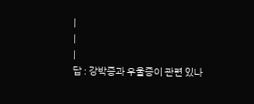|
|
|
답 : 강박증과 우울증이 관련 있나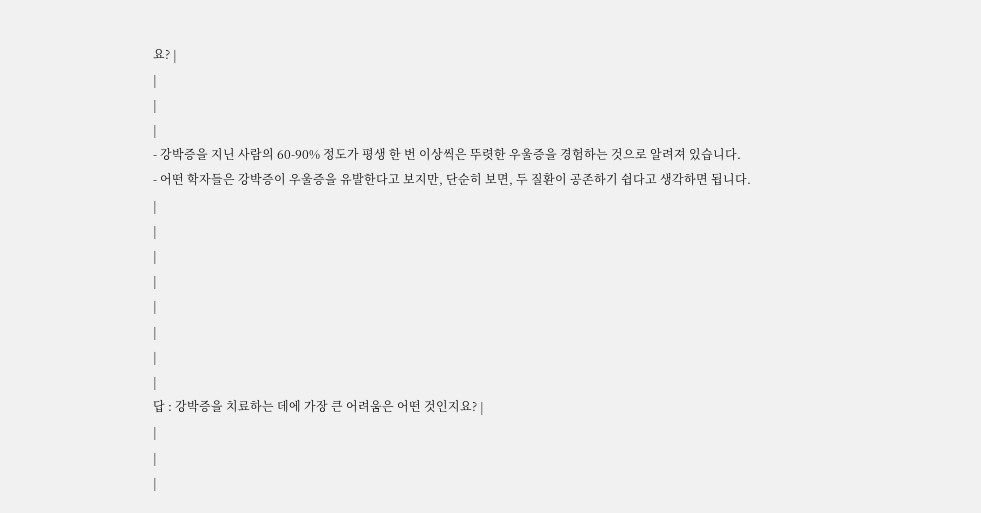요? |
|
|
|
- 강박증을 지닌 사람의 60-90% 정도가 평생 한 번 이상씩은 뚜렷한 우울증을 경험하는 것으로 알려져 있습니다.
- 어떤 학자들은 강박증이 우울증을 유발한다고 보지만, 단순히 보면, 두 질환이 공존하기 쉽다고 생각하면 됩니다.
|
|
|
|
|
|
|
|
답 : 강박증을 치료하는 데에 가장 큰 어려움은 어떤 것인지요? |
|
|
|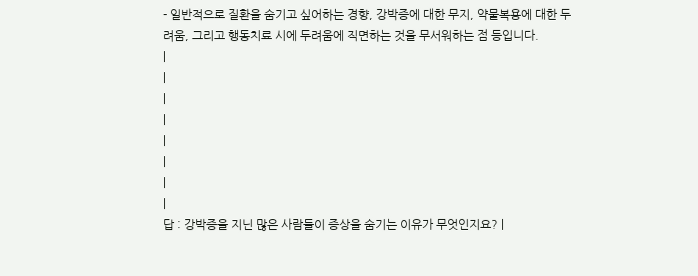- 일반적으로 질환을 숨기고 싶어하는 경향, 강박증에 대한 무지, 약물복용에 대한 두려움, 그리고 행동치료 시에 두려움에 직면하는 것을 무서워하는 점 등입니다.
|
|
|
|
|
|
|
|
답 : 강박증을 지닌 많은 사람들이 증상을 숨기는 이유가 무엇인지요? |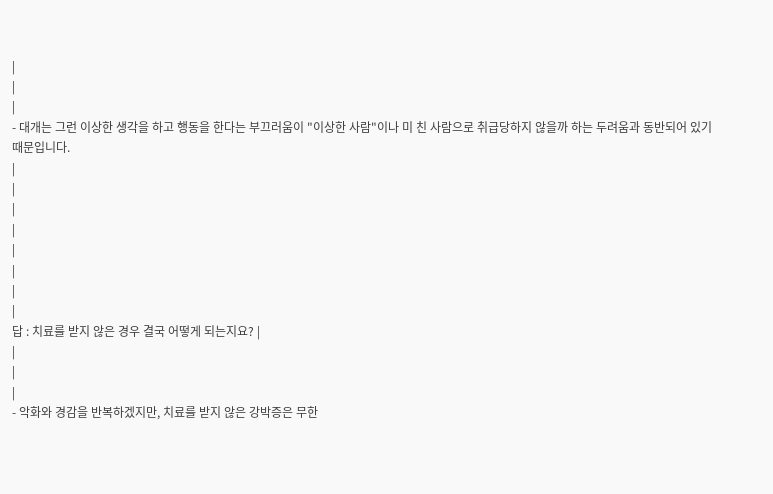|
|
|
- 대개는 그런 이상한 생각을 하고 행동을 한다는 부끄러움이 "이상한 사람"이나 미 친 사람으로 취급당하지 않을까 하는 두려움과 동반되어 있기 때문입니다.
|
|
|
|
|
|
|
|
답 : 치료를 받지 않은 경우 결국 어떻게 되는지요? |
|
|
|
- 악화와 경감을 반복하겠지만, 치료를 받지 않은 강박증은 무한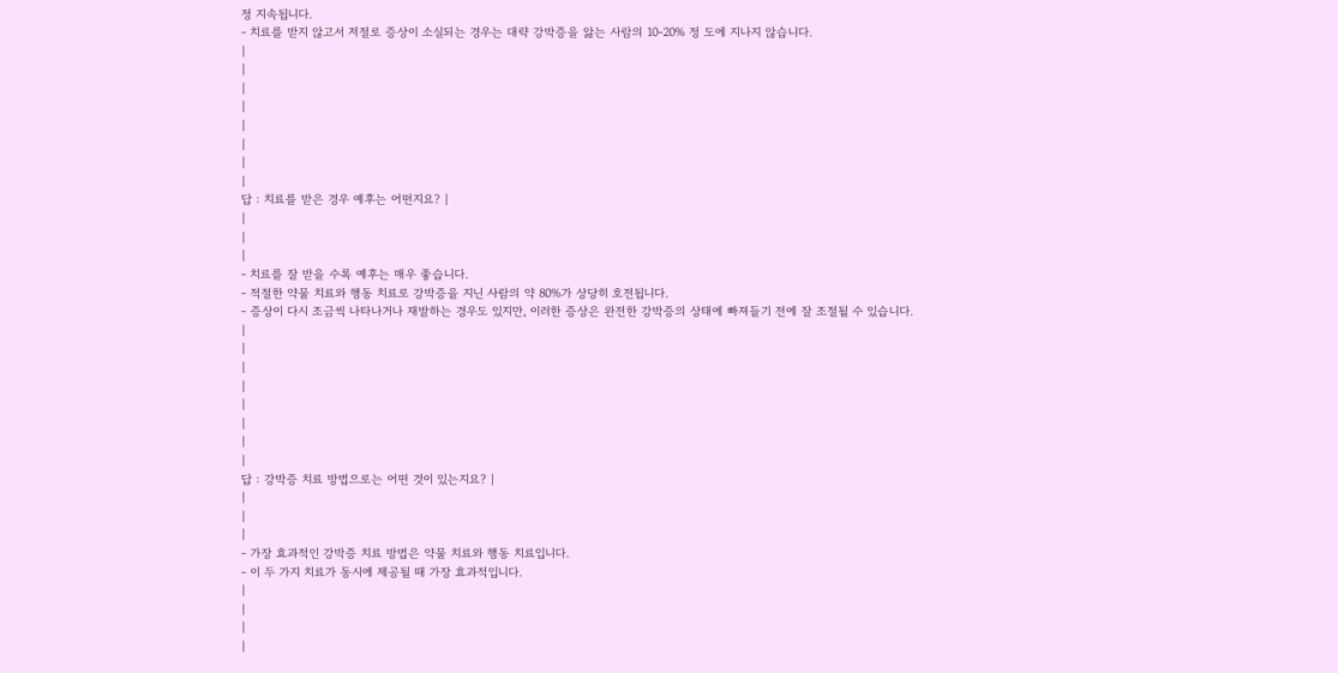정 지속됩니다.
- 치료를 받지 않고서 저절로 증상이 소실되는 경우는 대략 강박증을 앓는 사람의 10-20% 정 도에 지나지 않습니다.
|
|
|
|
|
|
|
|
답 : 치료를 받은 경우 예후는 어떤지요? |
|
|
|
- 치료를 잘 받을 수록 예후는 매우 좋습니다.
- 적절한 약물 치료와 행동 치료로 강박증을 지닌 사람의 약 80%가 상당히 호전됩니다.
- 증상이 다시 조금씩 나타나거나 재발하는 경우도 있지만, 이러한 증상은 완전한 강박증의 상태에 빠져들기 전에 잘 조절될 수 있습니다.
|
|
|
|
|
|
|
|
답 : 강박증 치료 방법으로는 어떤 것이 있는지요? |
|
|
|
- 가장 효과적인 강박증 치료 방법은 약물 치료와 행동 치료입니다.
- 이 두 가지 치료가 동시에 제공될 때 가장 효과적입니다.
|
|
|
|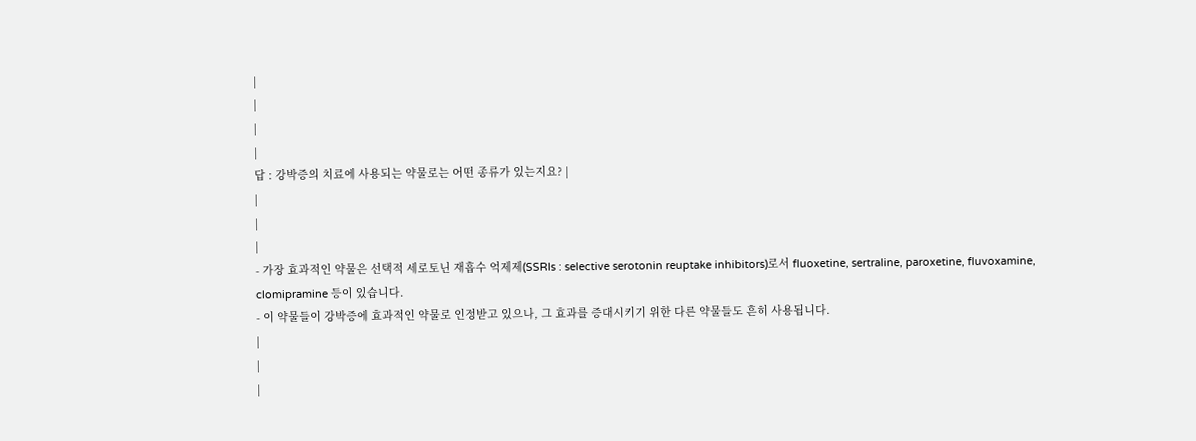|
|
|
|
답 : 강박증의 치료에 사용되는 약물로는 어떤 종류가 있는지요? |
|
|
|
- 가장 효과적인 약물은 선택적 세로토닌 재흡수 억제제(SSRIs : selective serotonin reuptake inhibitors)로서 fluoxetine, sertraline, paroxetine, fluvoxamine, clomipramine 등이 있습니다.
- 이 약물들이 강박증에 효과적인 약물로 인정받고 있으나, 그 효과를 증대시키기 위한 다른 약물들도 흔히 사용됩니다.
|
|
|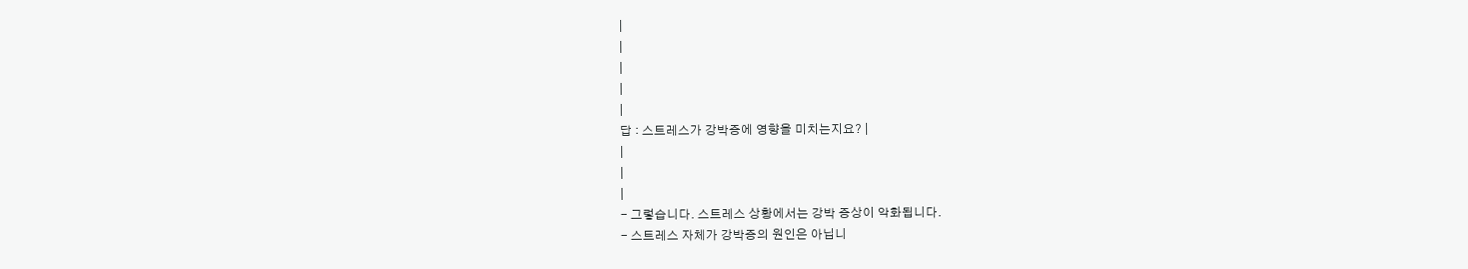|
|
|
|
|
답 : 스트레스가 강박증에 영향을 미치는지요? |
|
|
|
- 그렇습니다. 스트레스 상황에서는 강박 증상이 악화됩니다.
- 스트레스 자체가 강박증의 원인은 아닙니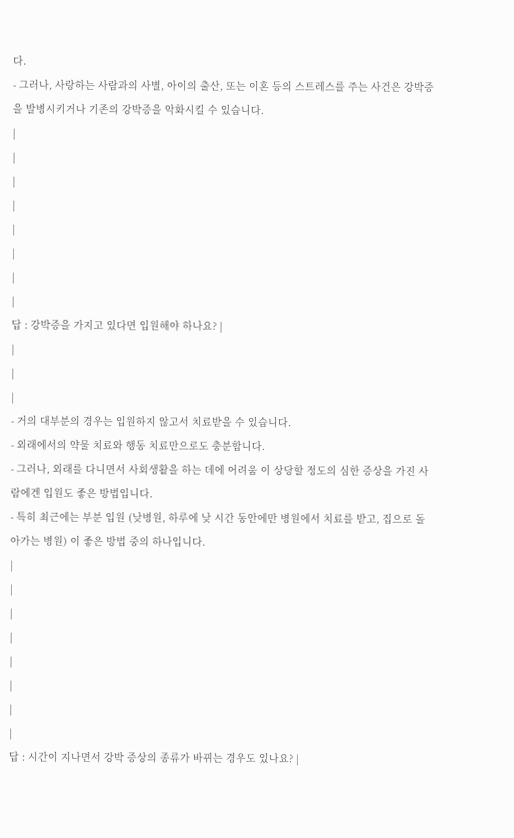다.
- 그러나, 사랑하는 사람과의 사별, 아이의 출산, 또는 이혼 등의 스트레스를 주는 사건은 강박증을 발병시키거나 기존의 강박증을 악화시킬 수 있습니다.
|
|
|
|
|
|
|
|
답 : 강박증을 가지고 있다면 입원해야 하나요? |
|
|
|
- 거의 대부분의 경우는 입원하지 않고서 치료받을 수 있습니다.
- 외래에서의 약물 치료와 행동 치료만으로도 충분합니다.
- 그러나, 외래를 다니면서 사회생활을 하는 데에 어려움 이 상당할 정도의 심한 증상을 가진 사람에겐 입원도 좋은 방법입니다.
- 특히 최근에는 부분 입원 (낮병원, 하루에 낮 시간 동안에만 병원에서 치료를 받고, 집으로 돌아가는 병원) 이 좋은 방법 중의 하나입니다.
|
|
|
|
|
|
|
|
답 : 시간이 지나면서 강박 증상의 종류가 바뀌는 경우도 있나요? |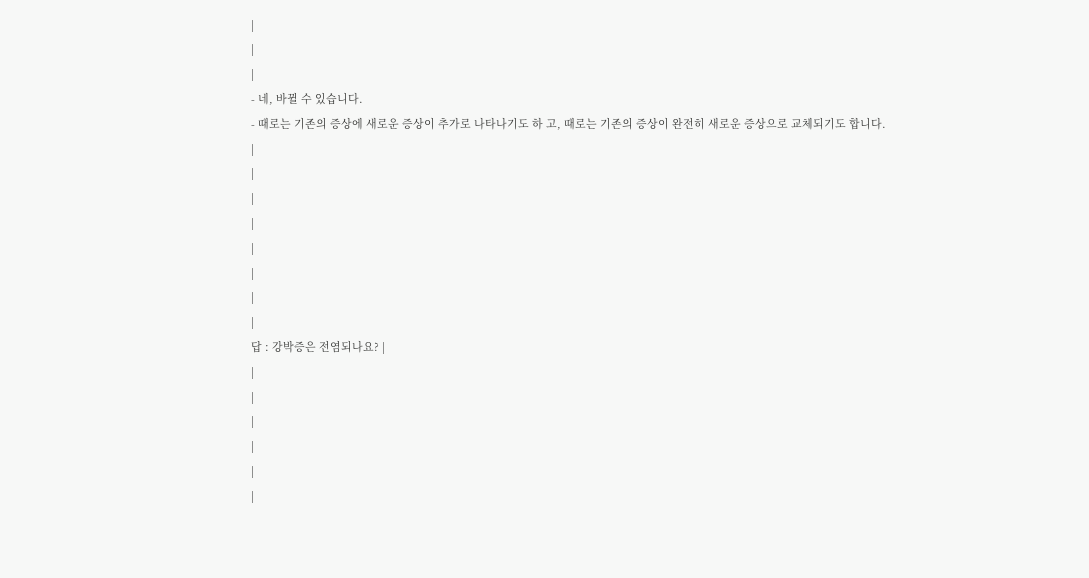|
|
|
- 네, 바뀔 수 있습니다.
- 때로는 기존의 증상에 새로운 증상이 추가로 나타나기도 하 고, 때로는 기존의 증상이 완전히 새로운 증상으로 교체되기도 합니다.
|
|
|
|
|
|
|
|
답 : 강박증은 전염되나요? |
|
|
|
|
|
|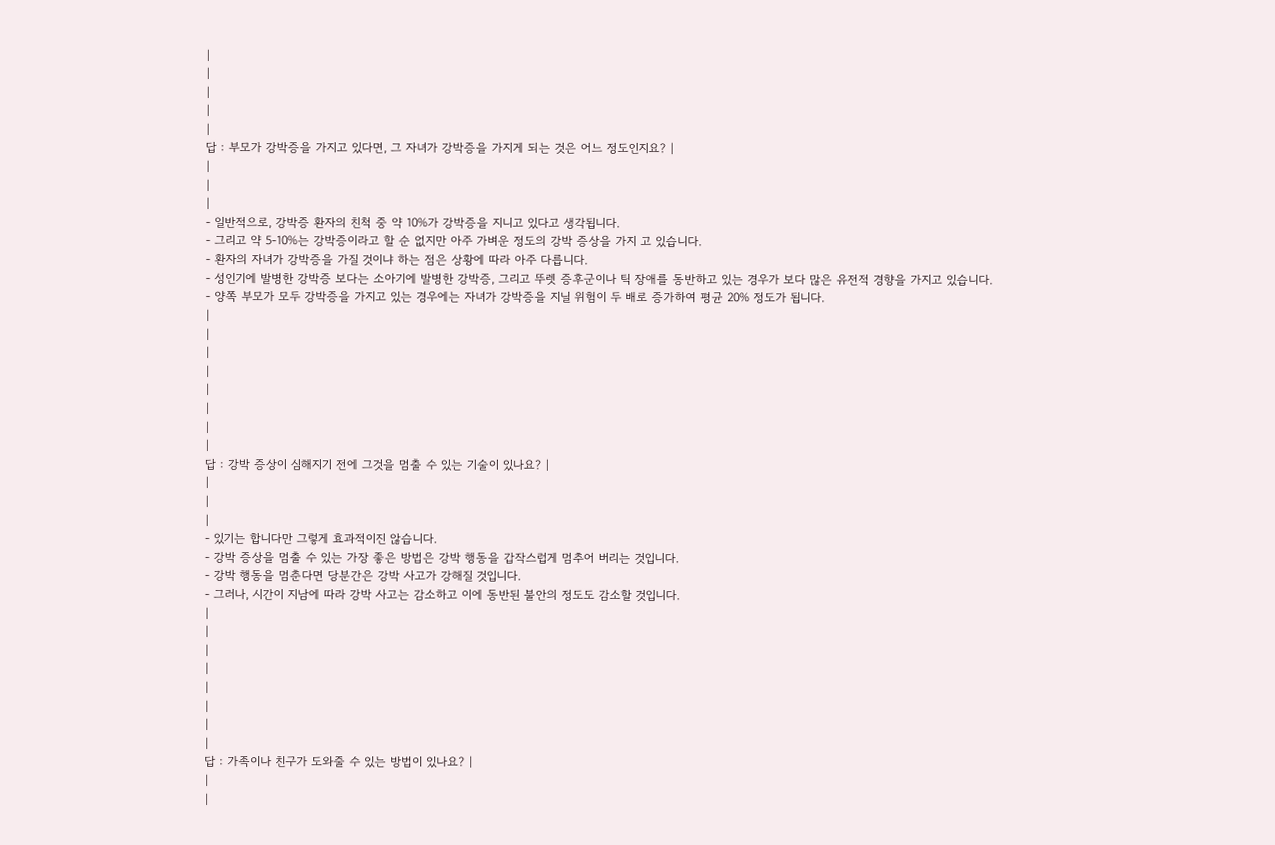|
|
|
|
|
답 : 부모가 강박증을 가지고 있다면, 그 자녀가 강박증을 가지게 되는 것은 어느 정도인지요? |
|
|
|
- 일반적으로, 강박증 환자의 친척 중 약 10%가 강박증을 지니고 있다고 생각됩니다.
- 그리고 약 5-10%는 강박증이라고 할 순 없지만 아주 가벼운 정도의 강박 증상을 가지 고 있습니다.
- 환자의 자녀가 강박증을 가질 것이냐 하는 점은 상황에 따라 아주 다릅니다.
- 성인기에 발병한 강박증 보다는 소아기에 발병한 강박증, 그리고 뚜렛 증후군이나 틱 장애를 동반하고 있는 경우가 보다 많은 유전적 경향을 가지고 있습니다.
- 양쪽 부모가 모두 강박증을 가지고 있는 경우에는 자녀가 강박증을 지닐 위험이 두 배로 증가하여 평균 20% 정도가 됩니다.
|
|
|
|
|
|
|
|
답 : 강박 증상이 심해지기 전에 그것을 멈출 수 있는 기술이 있나요? |
|
|
|
- 있기는 합니다만 그렇게 효과적이진 않습니다.
- 강박 증상을 멈출 수 있는 가장 좋은 방법은 강박 행동을 갑작스럽게 멈추어 버리는 것입니다.
- 강박 행동을 멈춘다면 당분간은 강박 사고가 강해질 것입니다.
- 그러나, 시간이 지남에 따라 강박 사고는 감소하고 이에 동반된 불안의 정도도 감소할 것입니다.
|
|
|
|
|
|
|
|
답 : 가족이나 친구가 도와줄 수 있는 방법이 있나요? |
|
|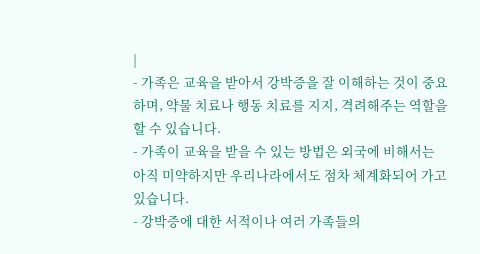|
- 가족은 교육을 받아서 강박증을 잘 이해하는 것이 중요하며, 약물 치료나 행동 치료를 지지, 격려해주는 역할을 할 수 있습니다.
- 가족이 교육을 받을 수 있는 방법은 외국에 비해서는 아직 미약하지만 우리나라에서도 점차 체계화되어 가고 있습니다.
- 강박증에 대한 서적이나 여러 가족들의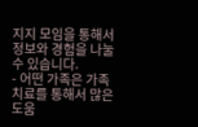지지 모임을 통해서 정보와 경험을 나눌 수 있습니다.
- 어떤 가족은 가족 치료를 통해서 많은 도움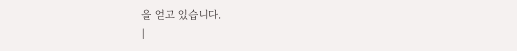을 얻고 있습니다.
|